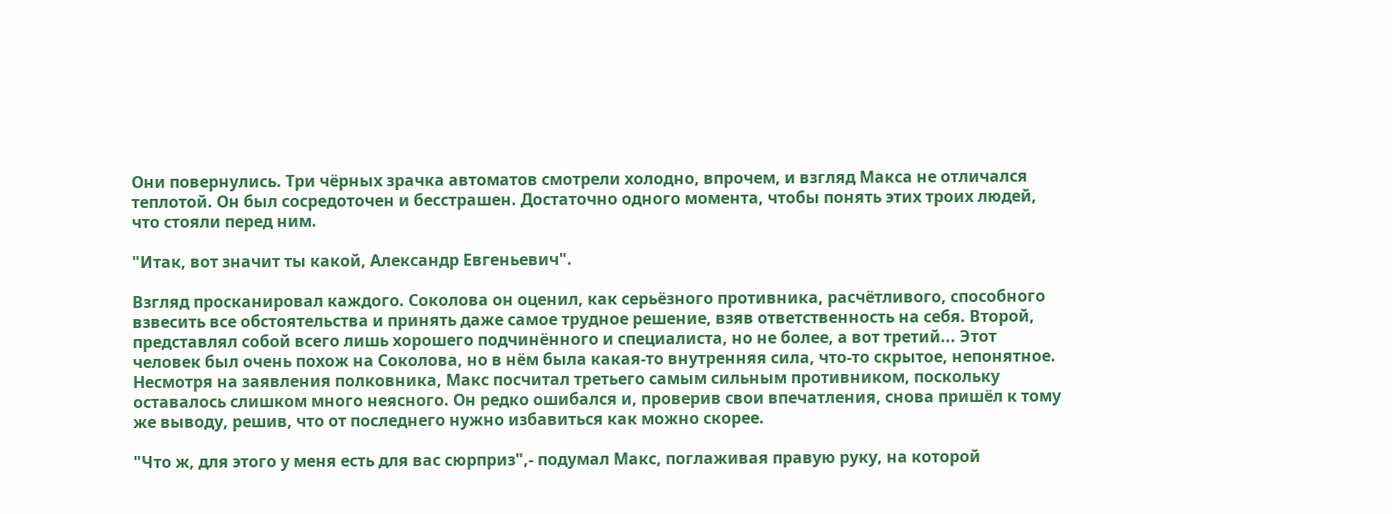Они повернулись. Три чёрных зрачка автоматов смотрели холодно, впрочем, и взгляд Макса не отличался теплотой. Он был сосредоточен и бесстрашен. Достаточно одного момента, чтобы понять этих троих людей, что стояли перед ним.

"Итак, вот значит ты какой, Александр Евгеньевич".

Взгляд просканировал каждого. Соколова он оценил, как серьёзного противника, расчётливого, способного взвесить все обстоятельства и принять даже самое трудное решение, взяв ответственность на себя. Второй, представлял собой всего лишь хорошего подчинённого и специалиста, но не более, а вот третий... Этот человек был очень похож на Соколова, но в нём была какая-то внутренняя сила, что-то скрытое, непонятное. Несмотря на заявления полковника, Макс посчитал третьего самым сильным противником, поскольку оставалось слишком много неясного. Он редко ошибался и, проверив свои впечатления, снова пришёл к тому же выводу, решив, что от последнего нужно избавиться как можно скорее.

"Что ж, для этого у меня есть для вас сюрприз",- подумал Макс, поглаживая правую руку, на которой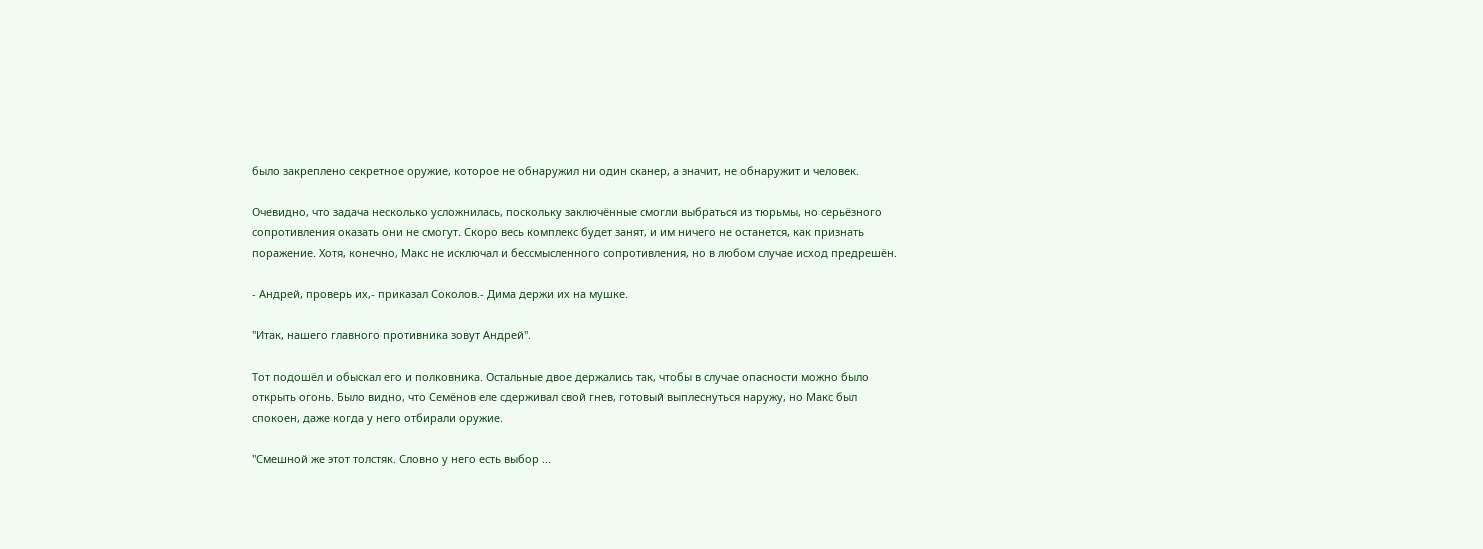было закреплено секретное оружие, которое не обнаружил ни один сканер, а значит, не обнаружит и человек.

Очевидно, что задача несколько усложнилась, поскольку заключённые смогли выбраться из тюрьмы, но серьёзного сопротивления оказать они не смогут. Скоро весь комплекс будет занят, и им ничего не останется, как признать поражение. Хотя, конечно, Макс не исключал и бессмысленного сопротивления, но в любом случае исход предрешён.

- Андрей, проверь их,- приказал Соколов.- Дима держи их на мушке.

"Итак, нашего главного противника зовут Андрей".

Тот подошёл и обыскал его и полковника. Остальные двое держались так, чтобы в случае опасности можно было открыть огонь. Было видно, что Семёнов еле сдерживал свой гнев, готовый выплеснуться наружу, но Макс был спокоен, даже когда у него отбирали оружие.

"Смешной же этот толстяк. Словно у него есть выбор ...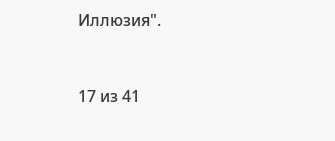Иллюзия".



17 из 41